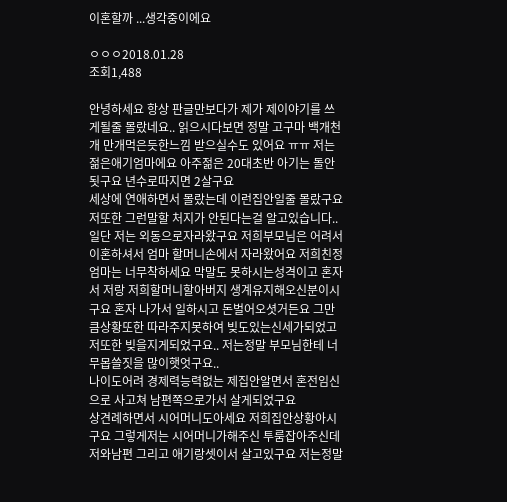이혼할까 ...생각중이에요

ㅇㅇㅇ2018.01.28
조회1,488

안녕하세요 항상 판글만보다가 제가 제이야기를 쓰게될줄 몰랐네요.. 읽으시다보면 정말 고구마 백개천개 만개먹은듯한느낌 받으실수도 있어요 ㅠㅠ 저는 젊은애기엄마에요 아주젊은 20대초반 아기는 돌안됫구요 년수로따지면 2살구요
세상에 연애하면서 몰랐는데 이런집안일줄 몰랐구요 저또한 그런말할 처지가 안된다는걸 알고있습니다..
일단 저는 외동으로자라왔구요 저희부모님은 어려서 이혼하셔서 엄마 할머니손에서 자라왔어요 저희친정엄마는 너무착하세요 막말도 못하시는성격이고 혼자서 저랑 저희할머니할아버지 생계유지해오신분이시구요 혼자 나가서 일하시고 돈벌어오셧거든요 그만큼상황또한 따라주지못하여 빚도있는신세가되었고 저또한 빚을지게되었구요.. 저는정말 부모님한테 너무몹쓸짓을 많이햇엇구요..
나이도어려 경제력능력없는 제집안알면서 혼전임신으로 사고쳐 남편쪽으로가서 살게되었구요
상견례하면서 시어머니도아세요 저희집안상황아시구요 그렇게저는 시어머니가해주신 투룸잡아주신데 저와남편 그리고 애기랑셋이서 살고있구요 저는정말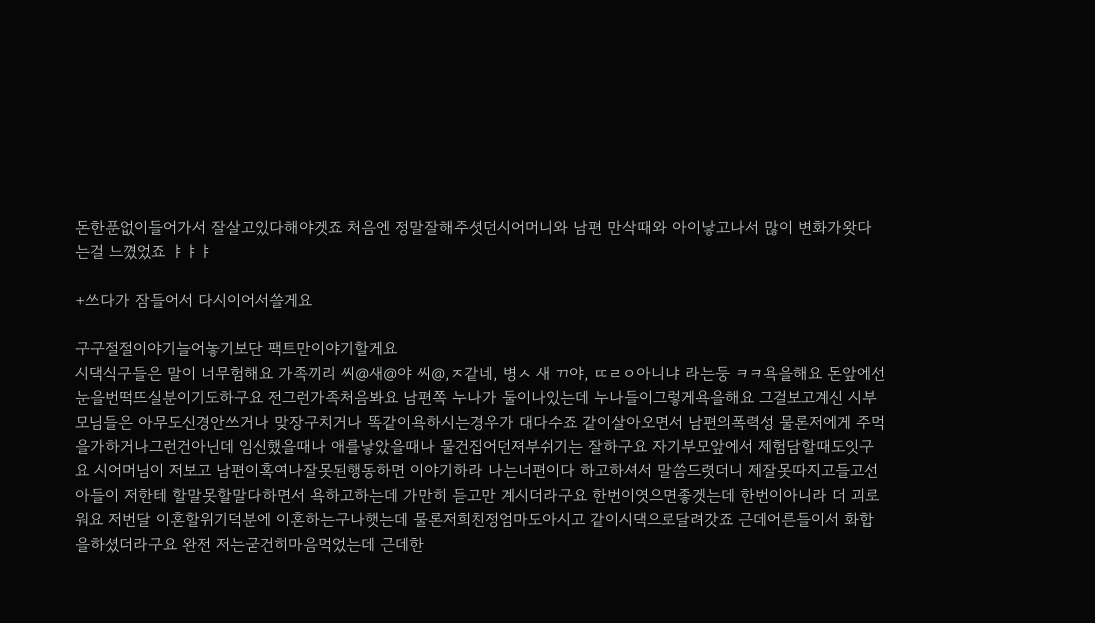돈한푼없이들어가서 잘살고있다해야겟죠 처음엔 정말잘해주셧던시어머니와 남편 만삭때와 아이낳고나서 많이 변화가왓다는걸 느꼈었죠 ㅑㅑㅑ

+쓰다가 잠들어서 다시이어서쓸게요

구구절절이야기늘어놓기보단 팩트만이야기할게요
시댁식구들은 말이 너무험해요 가족끼리 씨@새@야 씨@,ㅈ같네, 병ㅅ 새 ㄲ야, ㄸㄹㅇ아니냐 라는둥 ㅋㅋ욕을해요 돈앞에선 눈을번떡뜨실분이기도하구요 전그런가족처음봐요 남편쪽 누나가 둘이나있는데 누나들이그렇게욕을해요 그걸보고계신 시부모님들은 아무도신경안쓰거나 맞장구치거나 똑같이욕하시는경우가 대다수죠 같이살아오면서 남편의폭력성 물론저에게 주먹을가하거나그런건아닌데 임신했을때나 애를낳았을때나 물건집어던져부쉬기는 잘하구요 자기부모앞에서 제험담할때도잇구요 시어머님이 저보고 남편이혹여나잘못된행동하면 이야기하라 나는너편이다 하고하셔서 말씀드렷더니 제잘못따지고들고선 아들이 저한테 할말못할말다하면서 욕하고하는데 가만히 듣고만 계시더라구요 한번이엿으면좋겟는데 한번이아니라 더 괴로워요 저번달 이혼할위기덕분에 이혼하는구나햇는데 물론저희친정엄마도아시고 같이시댁으로달려갓죠 근데어른들이서 화합을하셨더라구요 완전 저는굳건히마음먹었는데 근데한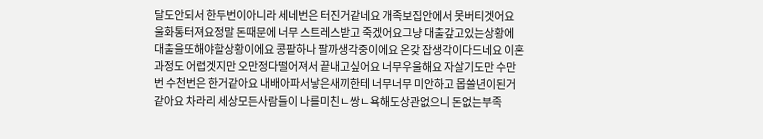달도안되서 한두번이아니라 세네번은 터진거같네요 개족보집안에서 못버티겟어요 울화통터져요정말 돈때문에 너무 스트레스받고 죽겠어요그냥 대출갚고있는상황에 대출을또해야할상황이에요 콩팥하나 팔까생각중이에요 온갖 잡생각이다드네요 이혼과정도 어렵겟지만 오만정다떨어져서 끝내고싶어요 너무우울해요 자살기도만 수만번 수천번은 한거같아요 내배아파서낳은새끼한테 너무너무 미안하고 몹쓸년이된거같아요 차라리 세상모든사람들이 나를미친ㄴ쌍ㄴ욕해도상관없으니 돈없는부족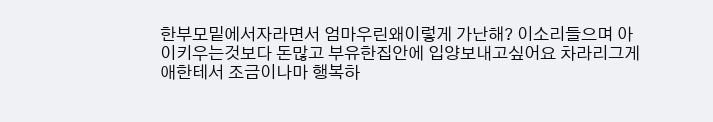한부모밑에서자라면서 엄마우린왜이렇게 가난해? 이소리들으며 아이키우는것보다 돈많고 부유한집안에 입양보내고싶어요 차라리그게 애한테서 조금이나마 행복하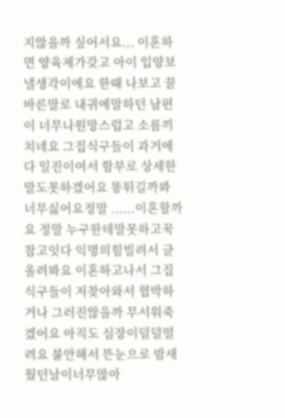지않을까 싶어서요... 이혼하면 양육제가갖고 아이 입양보낼생각이에요 한때 나보고 꿀바른말로 내귀에말하던 남편이 너무나원망스럽고 소름끼치네요 그집식구들이 과거에다 일진이여서 함부로 상세한말도못하겠어요 똥튀길까봐 너무싫어요정말 ......이혼할까요 정말 누구한테말못하고꾹참고잇다 익명의힘빌려서 글올려봐요 이혼하고나서 그집식구들이 저찾아와서 협박하거나 그러진않을까 무서워죽겠어요 아직도 심장이덜덜떨려요 불안해서 뜬눈으로 밤새웠던날이너무많아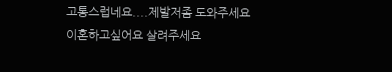고통스럽네요....제발저좀 도와주세요 이혼하고싶어요 살려주세요